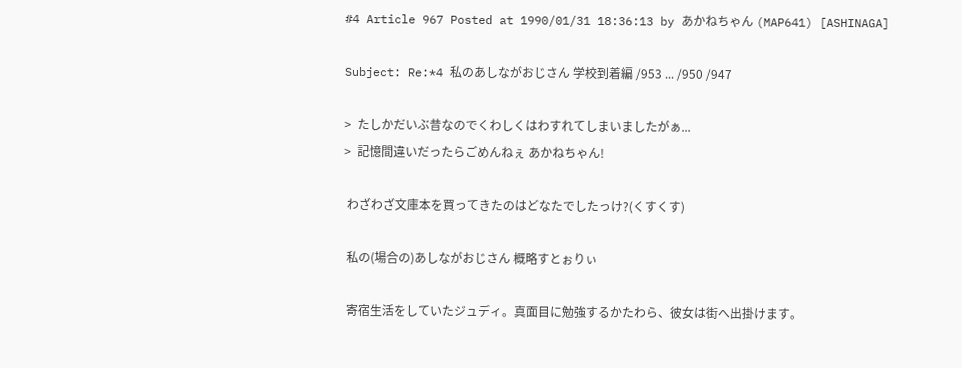#4 Article 967 Posted at 1990/01/31 18:36:13 by あかねちゃん (MAP641) [ASHINAGA]

Subject: Re:*4 私のあしながおじさん 学校到着編 /953 ... /950 /947

>  たしかだいぶ昔なのでくわしくはわすれてしまいましたがぁ...
>  記憶間違いだったらごめんねぇ あかねちゃん!

 わざわざ文庫本を買ってきたのはどなたでしたっけ?(くすくす)

 私の(場合の)あしながおじさん 概略すとぉりぃ

 寄宿生活をしていたジュディ。真面目に勉強するかたわら、彼女は街へ出掛けます。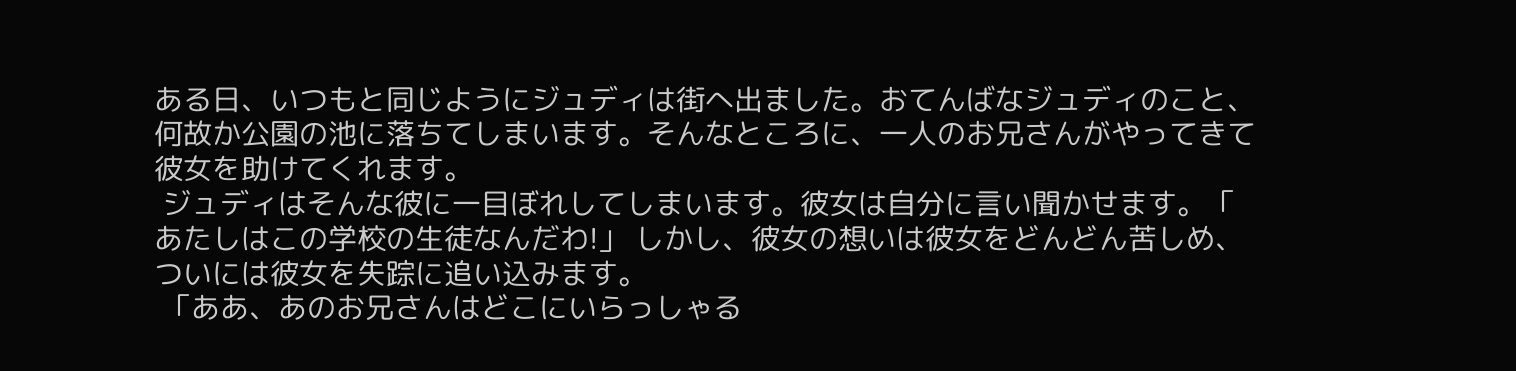ある日、いつもと同じようにジュディは街へ出ました。おてんばなジュディのこと、
何故か公園の池に落ちてしまいます。そんなところに、一人のお兄さんがやってきて
彼女を助けてくれます。
 ジュディはそんな彼に一目ぼれしてしまいます。彼女は自分に言い聞かせます。「
あたしはこの学校の生徒なんだわ!」 しかし、彼女の想いは彼女をどんどん苦しめ、
ついには彼女を失踪に追い込みます。
 「ああ、あのお兄さんはどこにいらっしゃる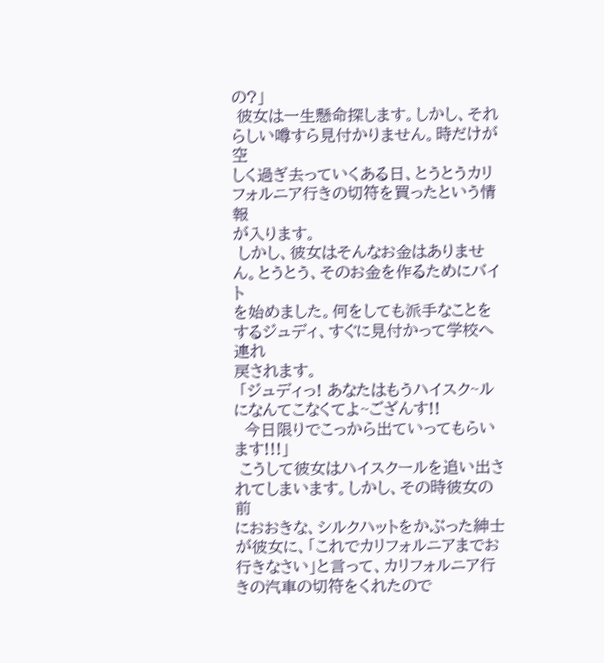の?」
 彼女は一生懸命探します。しかし、それらしい噂すら見付かりません。時だけが空
しく過ぎ去っていくある日、とうとうカリフォルニア行きの切符を買ったという情報
が入ります。
 しかし、彼女はそんなお金はありません。とうとう、そのお金を作るためにバイト
を始めました。何をしても派手なことをするジュディ、すぐに見付かって学校へ連れ
戻されます。
 「ジュディっ! あなたはもうハイスク~ルになんてこなくてよ~ござんす!!
  今日限りでこっから出ていってもらいます!!!」
 こうして彼女はハイスクールを追い出されてしまいます。しかし、その時彼女の前
におおきな、シルクハットをかぶった紳士が彼女に、「これでカリフォルニアまでお
行きなさい」と言って、カリフォルニア行きの汽車の切符をくれたので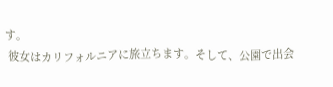す。
 彼女はカリフォルニアに旅立ちます。そして、公園で出会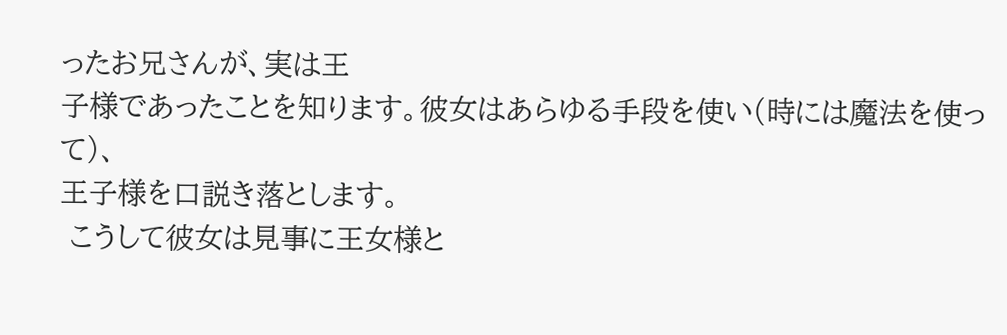ったお兄さんが、実は王
子様であったことを知ります。彼女はあらゆる手段を使い(時には魔法を使って)、
王子様を口説き落とします。
 こうして彼女は見事に王女様と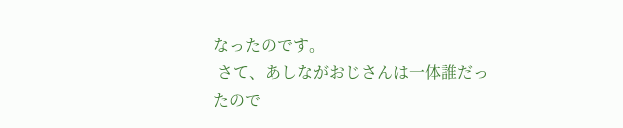なったのです。
 さて、あしながおじさんは一体誰だったので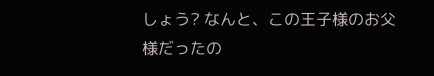しょう? なんと、この王子様のお父
様だったの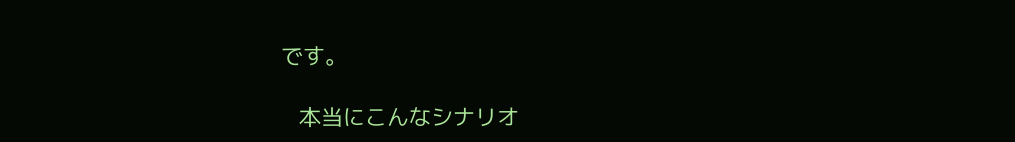です。

   本当にこんなシナリオ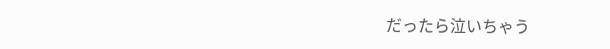だったら泣いちゃう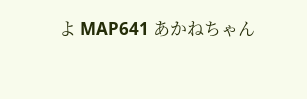よ MAP641 あかねちゃん